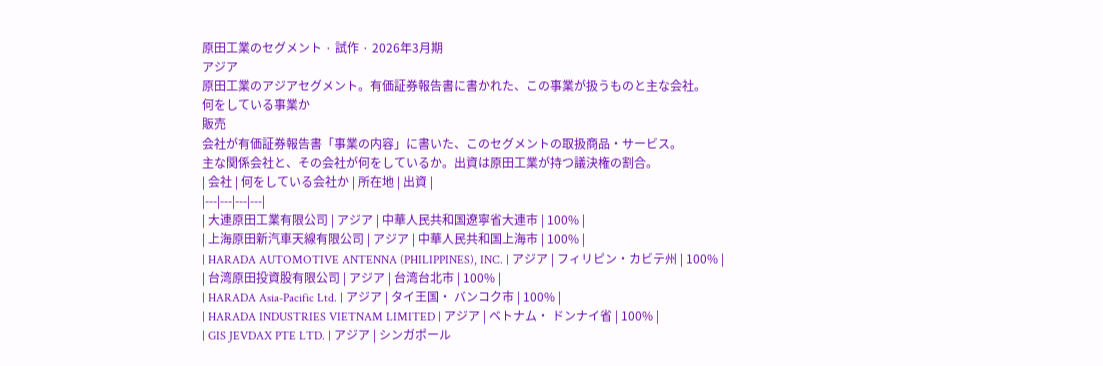原田工業のセグメント · 試作 · 2026年3月期
アジア
原田工業のアジアセグメント。有価証券報告書に書かれた、この事業が扱うものと主な会社。
何をしている事業か
販売
会社が有価証券報告書「事業の内容」に書いた、このセグメントの取扱商品・サービス。
主な関係会社と、その会社が何をしているか。出資は原田工業が持つ議決権の割合。
| 会社 | 何をしている会社か | 所在地 | 出資 |
|---|---|---|---|
| 大連原田工業有限公司 | アジア | 中華人民共和国遼寧省大連市 | 100% |
| 上海原田新汽車天線有限公司 | アジア | 中華人民共和国上海市 | 100% |
| HARADA AUTOMOTIVE ANTENNA (PHILIPPINES), INC. | アジア | フィリピン・カビテ州 | 100% |
| 台湾原田投資股有限公司 | アジア | 台湾台北市 | 100% |
| HARADA Asia-Pacific Ltd. | アジア | タイ王国・ バンコク市 | 100% |
| HARADA INDUSTRIES VIETNAM LIMITED | アジア | ベトナム・ ドンナイ省 | 100% |
| GIS JEVDAX PTE LTD. | アジア | シンガポール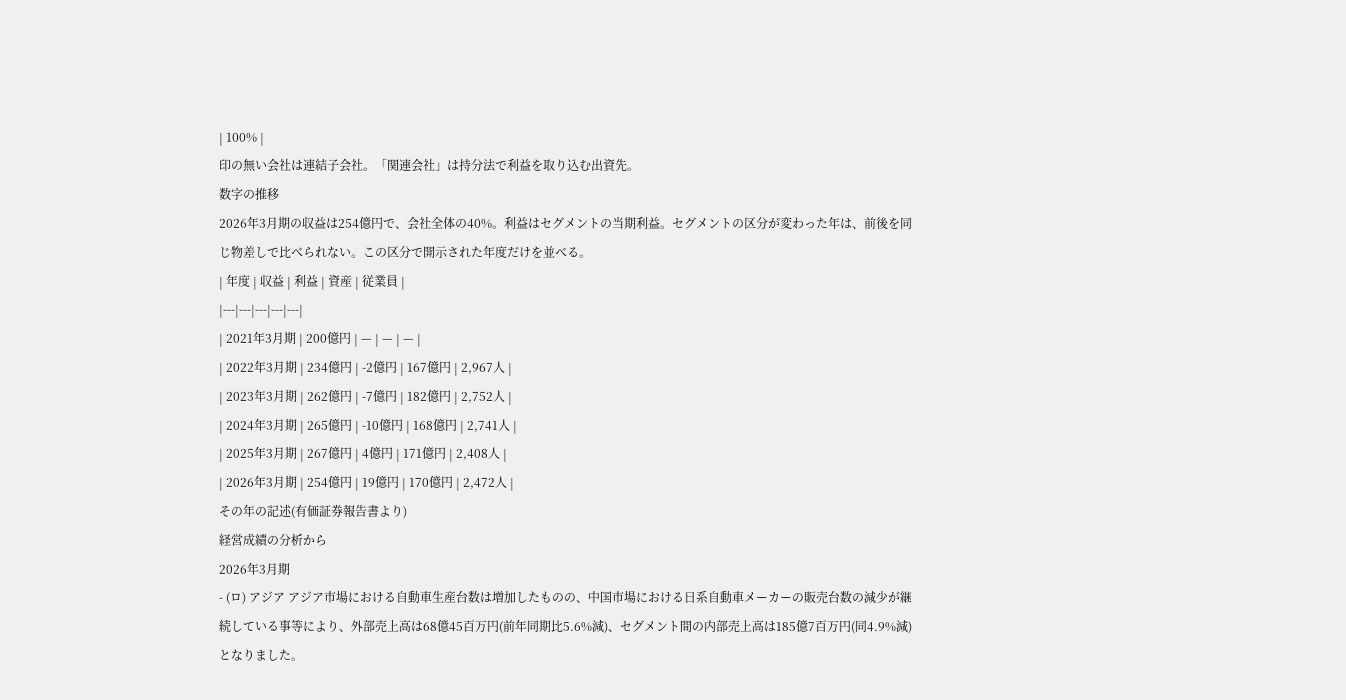| 100% |
印の無い会社は連結子会社。「関連会社」は持分法で利益を取り込む出資先。
数字の推移
2026年3月期の収益は254億円で、会社全体の40%。利益はセグメントの当期利益。セグメントの区分が変わった年は、前後を同じ物差しで比べられない。この区分で開示された年度だけを並べる。
| 年度 | 収益 | 利益 | 資産 | 従業員 |
|---|---|---|---|---|
| 2021年3月期 | 200億円 | — | — | — |
| 2022年3月期 | 234億円 | -2億円 | 167億円 | 2,967人 |
| 2023年3月期 | 262億円 | -7億円 | 182億円 | 2,752人 |
| 2024年3月期 | 265億円 | -10億円 | 168億円 | 2,741人 |
| 2025年3月期 | 267億円 | 4億円 | 171億円 | 2,408人 |
| 2026年3月期 | 254億円 | 19億円 | 170億円 | 2,472人 |
その年の記述(有価証券報告書より)
経営成績の分析から
2026年3月期
- (ロ) アジア アジア市場における自動車生産台数は増加したものの、中国市場における日系自動車メーカーの販売台数の減少が継続している事等により、外部売上高は68億45百万円(前年同期比5.6%減)、セグメント間の内部売上高は185億7百万円(同4.9%減)となりました。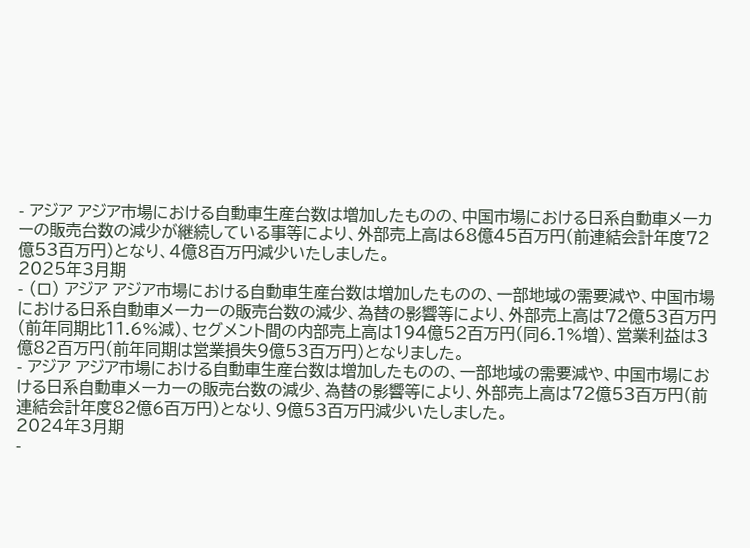- アジア アジア市場における自動車生産台数は増加したものの、中国市場における日系自動車メーカーの販売台数の減少が継続している事等により、外部売上高は68億45百万円(前連結会計年度72億53百万円)となり、4億8百万円減少いたしました。
2025年3月期
- (ロ) アジア アジア市場における自動車生産台数は増加したものの、一部地域の需要減や、中国市場における日系自動車メーカーの販売台数の減少、為替の影響等により、外部売上高は72億53百万円(前年同期比11.6%減)、セグメント間の内部売上高は194億52百万円(同6.1%増)、営業利益は3億82百万円(前年同期は営業損失9億53百万円)となりました。
- アジア アジア市場における自動車生産台数は増加したものの、一部地域の需要減や、中国市場における日系自動車メーカーの販売台数の減少、為替の影響等により、外部売上高は72億53百万円(前連結会計年度82億6百万円)となり、9億53百万円減少いたしました。
2024年3月期
-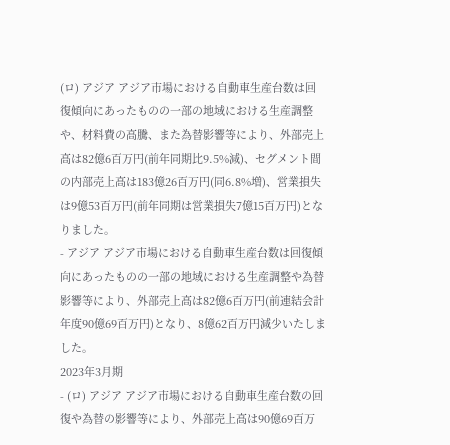(ロ) アジア アジア市場における自動車生産台数は回復傾向にあったものの一部の地域における生産調整や、材料費の高騰、また為替影響等により、外部売上高は82億6百万円(前年同期比9.5%減)、セグメント間の内部売上高は183億26百万円(同6.8%増)、営業損失は9億53百万円(前年同期は営業損失7億15百万円)となりました。
- アジア アジア市場における自動車生産台数は回復傾向にあったものの一部の地域における生産調整や為替影響等により、外部売上高は82億6百万円(前連結会計年度90億69百万円)となり、8億62百万円減少いたしました。
2023年3月期
- (ロ) アジア アジア市場における自動車生産台数の回復や為替の影響等により、外部売上高は90億69百万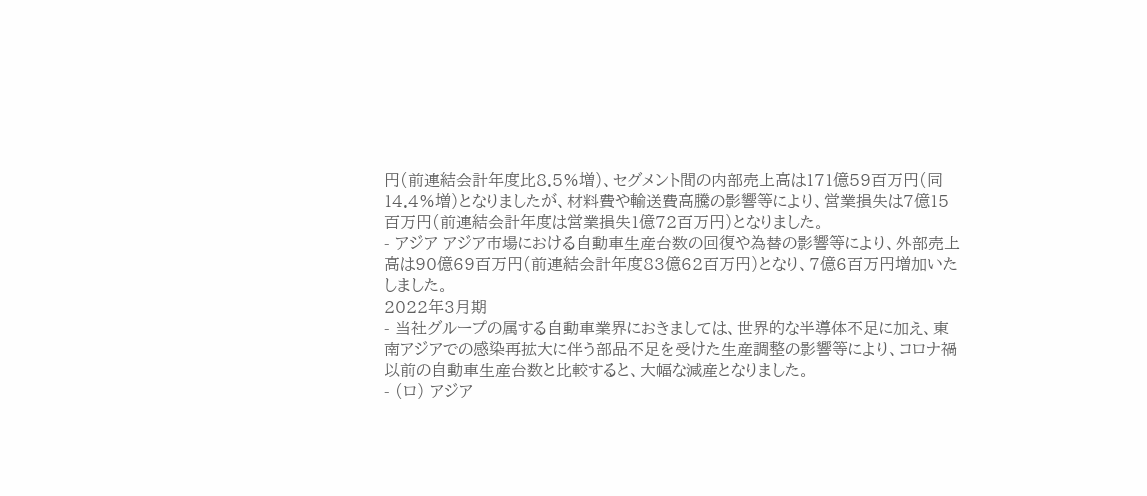円(前連結会計年度比8.5%増)、セグメント間の内部売上高は171億59百万円(同14.4%増)となりましたが、材料費や輸送費高騰の影響等により、営業損失は7億15百万円(前連結会計年度は営業損失1億72百万円)となりました。
- アジア アジア市場における自動車生産台数の回復や為替の影響等により、外部売上高は90億69百万円(前連結会計年度83億62百万円)となり、7億6百万円増加いたしました。
2022年3月期
- 当社グループの属する自動車業界におきましては、世界的な半導体不足に加え、東南アジアでの感染再拡大に伴う部品不足を受けた生産調整の影響等により、コロナ禍以前の自動車生産台数と比較すると、大幅な減産となりました。
- (ロ) アジア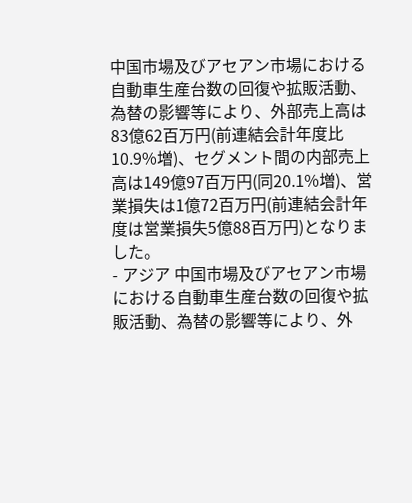中国市場及びアセアン市場における自動車生産台数の回復や拡販活動、為替の影響等により、外部売上高は83億62百万円(前連結会計年度比10.9%増)、セグメント間の内部売上高は149億97百万円(同20.1%増)、営業損失は1億72百万円(前連結会計年度は営業損失5億88百万円)となりました。
- アジア 中国市場及びアセアン市場における自動車生産台数の回復や拡販活動、為替の影響等により、外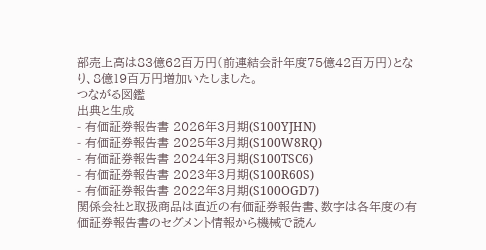部売上高は83億62百万円(前連結会計年度75億42百万円)となり、8億19百万円増加いたしました。
つながる図鑑
出典と生成
- 有価証券報告書 2026年3月期(S100YJHN)
- 有価証券報告書 2025年3月期(S100W8RQ)
- 有価証券報告書 2024年3月期(S100TSC6)
- 有価証券報告書 2023年3月期(S100R60S)
- 有価証券報告書 2022年3月期(S100OGD7)
関係会社と取扱商品は直近の有価証券報告書、数字は各年度の有価証券報告書のセグメント情報から機械で読ん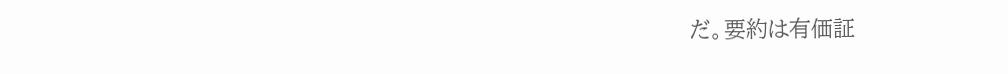だ。要約は有価証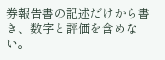券報告書の記述だけから書き、数字と評価を含めない。